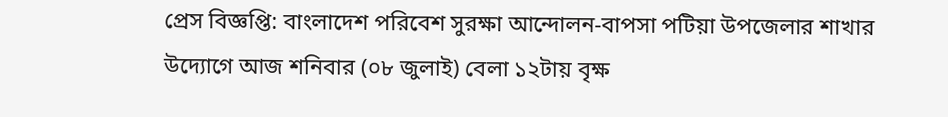প্রেস বিজ্ঞপ্তি: বাংলাদেশ পরিবেশ সুরক্ষা আন্দোলন-বাপসা পটিয়া উপজেলার শাখার উদ্যোগে আজ শনিবার (০৮ জুলাই) বেলা ১২টায় বৃক্ষ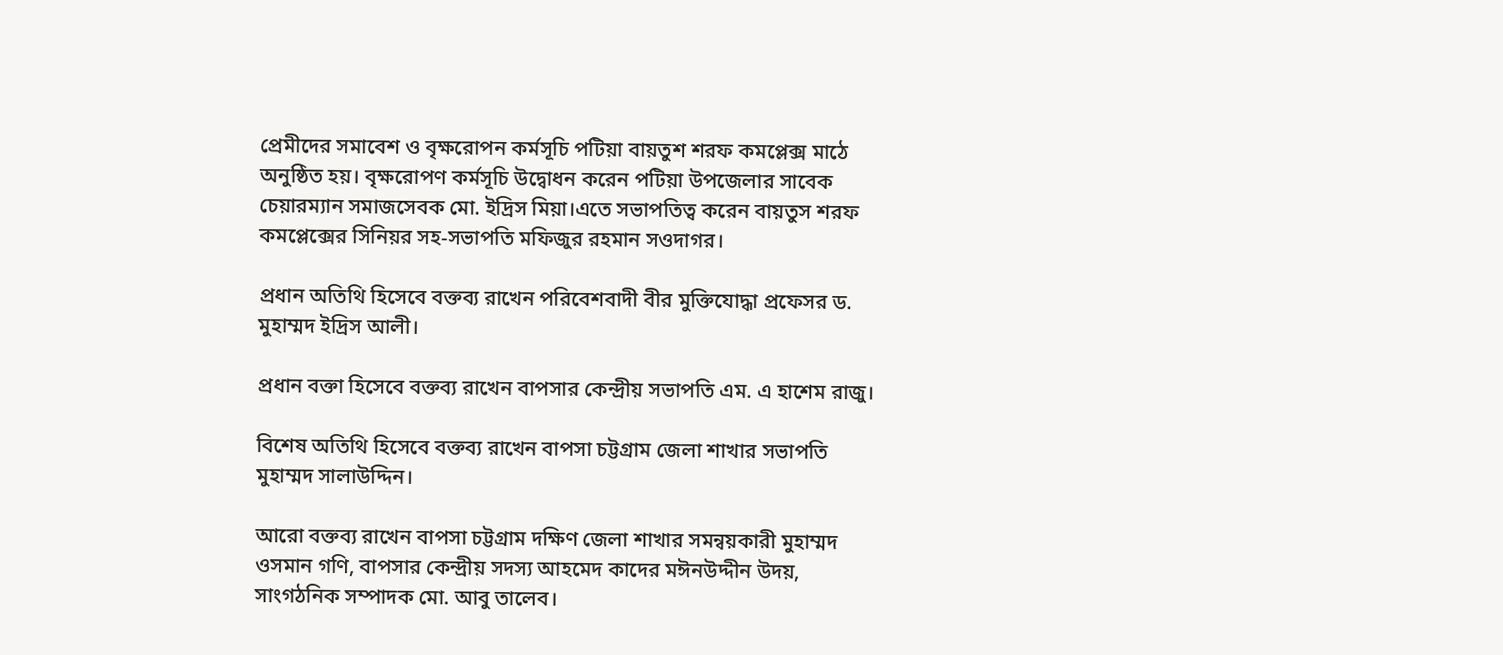প্রেমীদের সমাবেশ ও বৃক্ষরোপন কর্মসূচি পটিয়া বায়তুশ শরফ কমপ্লেক্স মাঠে অনুষ্ঠিত হয়। বৃক্ষরোপণ কর্মসূচি উদ্বোধন করেন পটিয়া উপজেলার সাবেক চেয়ারম্যান সমাজসেবক মো. ইদ্রিস মিয়া।এতে সভাপতিত্ব করেন বায়তুস শরফ কমপ্লেক্সের সিনিয়র সহ-সভাপতি মফিজুর রহমান সওদাগর।

প্রধান অতিথি হিসেবে বক্তব্য রাখেন পরিবেশবাদী বীর মুক্তিযোদ্ধা প্রফেসর ড. মুহাম্মদ ইদ্রিস আলী।

প্রধান বক্তা হিসেবে বক্তব্য রাখেন বাপসার কেন্দ্রীয় সভাপতি এম. এ হাশেম রাজু।

বিশেষ অতিথি হিসেবে বক্তব্য রাখেন বাপসা চট্টগ্রাম জেলা শাখার সভাপতি মুহাম্মদ সালাউদ্দিন।

আরো বক্তব্য রাখেন বাপসা চট্টগ্রাম দক্ষিণ জেলা শাখার সমন্বয়কারী মুহাম্মদ ওসমান গণি, বাপসার কেন্দ্রীয় সদস্য আহমেদ কাদের মঈনউদ্দীন উদয়, সাংগঠনিক সম্পাদক মো. আবু তালেব।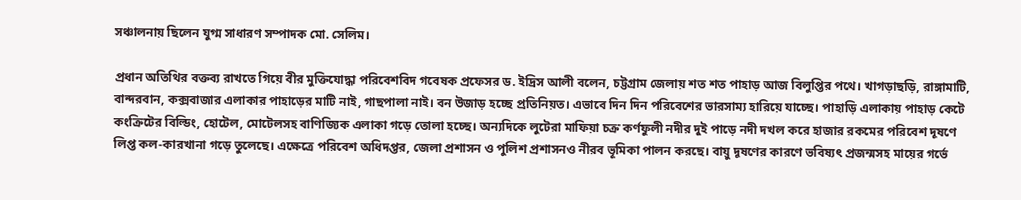সঞ্চালনায় ছিলেন যুগ্ম সাধারণ সম্পাদক মো. সেলিম।

প্রধান অতিথির বক্তব্য রাখতে গিয়ে বীর মুক্তিযোদ্ধা পরিবেশবিদ গবেষক প্রফেসর ড. ইদ্রিস আলী বলেন, চট্টগ্রাম জেলায় শত শত পাহাড় আজ বিলুপ্তির পথে। খাগড়াছড়ি, রাঙ্গামাটি, বান্দরবান, কক্সবাজার এলাকার পাহাড়ের মাটি নাই, গাছপালা নাই। বন উজাড় হচ্ছে প্রতিনিয়ত। এভাবে দিন দিন পরিবেশের ভারসাম্য হারিয়ে যাচ্ছে। পাহাড়ি এলাকায় পাহাড় কেটে কংক্রিটের বিল্ডিং, হোটেল, মোটেলসহ বাণিজ্যিক এলাকা গড়ে তোলা হচ্ছে। অন্যদিকে লুটেরা মাফিয়া চক্র কর্ণফুলী নদীর দুই পাড়ে নদী দখল করে হাজার রকমের পরিবেশ দূষণে লিপ্ত কল-কারখানা গড়ে তুলেছে। এক্ষেত্রে পরিবেশ অধিদপ্তর, জেলা প্রশাসন ও পুলিশ প্রশাসনও নীরব ভূমিকা পালন করছে। বায়ু দূষণের কারণে ভবিষ্যৎ প্রজন্মসহ মায়ের গর্ভে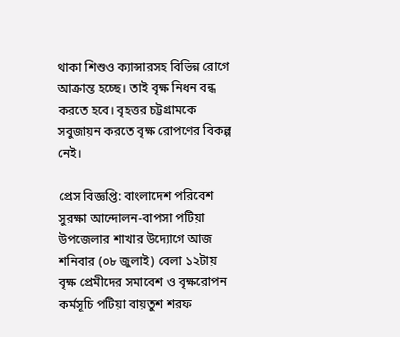থাকা শিশুও ক্যান্সারসহ বিভিন্ন রোগে আক্রান্ত হচ্ছে। তাই বৃক্ষ নিধন বন্ধ করতে হবে। বৃহত্তর চট্টগ্রামকে সবুজায়ন করতে বৃক্ষ রোপণের বিকল্প নেই।

প্রেস বিজ্ঞপ্তি: বাংলাদেশ পরিবেশ সুরক্ষা আন্দোলন-বাপসা পটিয়া উপজেলার শাখার উদ্যোগে আজ শনিবার (০৮ জুলাই) বেলা ১২টায় বৃক্ষ প্রেমীদের সমাবেশ ও বৃক্ষরোপন কর্মসূচি পটিয়া বায়তুশ শরফ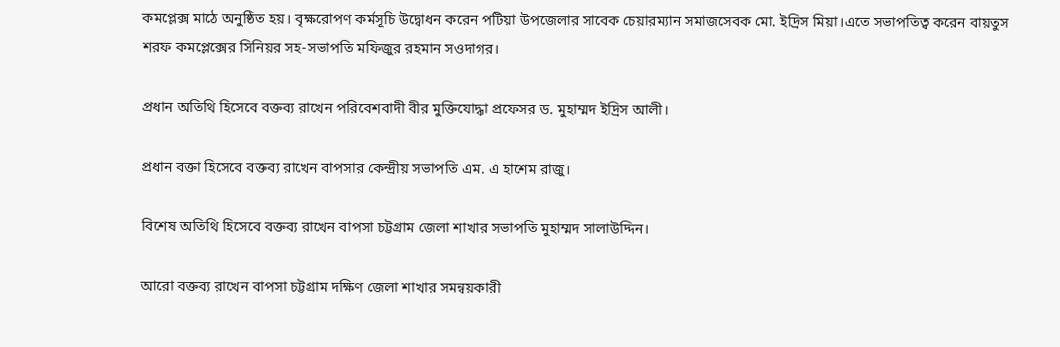কমপ্লেক্স মাঠে অনুষ্ঠিত হয়। বৃক্ষরোপণ কর্মসূচি উদ্বোধন করেন পটিয়া উপজেলার সাবেক চেয়ারম্যান সমাজসেবক মো. ইদ্রিস মিয়া।এতে সভাপতিত্ব করেন বায়তুস শরফ কমপ্লেক্সের সিনিয়র সহ-সভাপতি মফিজুর রহমান সওদাগর।

প্রধান অতিথি হিসেবে বক্তব্য রাখেন পরিবেশবাদী বীর মুক্তিযোদ্ধা প্রফেসর ড. মুহাম্মদ ইদ্রিস আলী।

প্রধান বক্তা হিসেবে বক্তব্য রাখেন বাপসার কেন্দ্রীয় সভাপতি এম. এ হাশেম রাজু।

বিশেষ অতিথি হিসেবে বক্তব্য রাখেন বাপসা চট্টগ্রাম জেলা শাখার সভাপতি মুহাম্মদ সালাউদ্দিন।

আরো বক্তব্য রাখেন বাপসা চট্টগ্রাম দক্ষিণ জেলা শাখার সমন্বয়কারী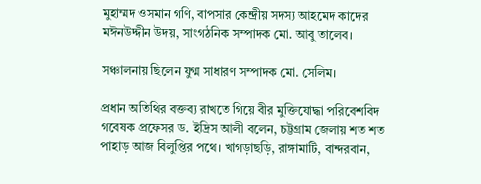মুহাম্মদ ওসমান গণি, বাপসার কেন্দ্রীয় সদস্য আহমেদ কাদের মঈনউদ্দীন উদয়, সাংগঠনিক সম্পাদক মো. আবু তালেব।

সঞ্চালনায় ছিলেন যুগ্ম সাধারণ সম্পাদক মো. সেলিম।

প্রধান অতিথির বক্তব্য রাখতে গিয়ে বীর মুক্তিযোদ্ধা পরিবেশবিদ গবেষক প্রফেসর ড. ইদ্রিস আলী বলেন, চট্টগ্রাম জেলায় শত শত পাহাড় আজ বিলুপ্তির পথে। খাগড়াছড়ি, রাঙ্গামাটি, বান্দরবান,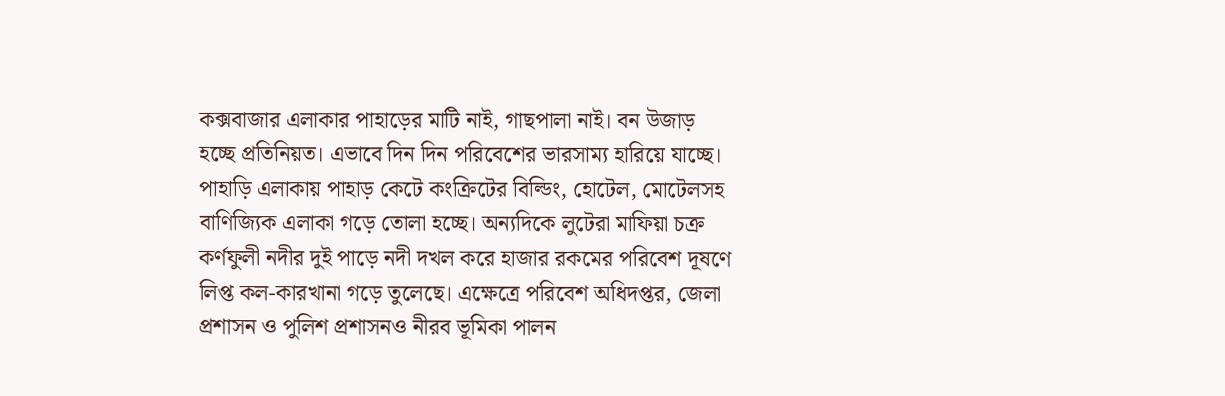কক্সবাজার এলাকার পাহাড়ের মাটি নাই, গাছপালা নাই। বন উজাড় হচ্ছে প্রতিনিয়ত। এভাবে দিন দিন পরিবেশের ভারসাম্য হারিয়ে যাচ্ছে। পাহাড়ি এলাকায় পাহাড় কেটে কংক্রিটের বিল্ডিং, হোটেল, মোটেলসহ বাণিজ্যিক এলাকা গড়ে তোলা হচ্ছে। অন্যদিকে লুটেরা মাফিয়া চক্র কর্ণফুলী নদীর দুই পাড়ে নদী দখল করে হাজার রকমের পরিবেশ দূষণে লিপ্ত কল-কারখানা গড়ে তুলেছে। এক্ষেত্রে পরিবেশ অধিদপ্তর, জেলা প্রশাসন ও পুলিশ প্রশাসনও নীরব ভূমিকা পালন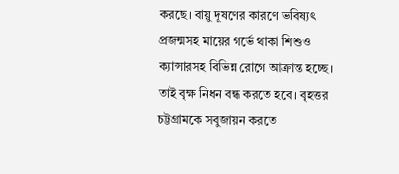করছে। বায়ু দূষণের কারণে ভবিষ্যৎ প্রজন্মসহ মায়ের গর্ভে থাকা শিশুও ক্যান্সারসহ বিভিন্ন রোগে আক্রান্ত হচ্ছে। তাই বৃক্ষ নিধন বন্ধ করতে হবে। বৃহত্তর চট্টগ্রামকে সবুজায়ন করতে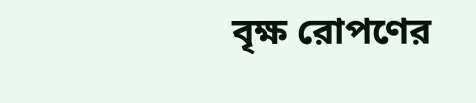বৃক্ষ রোপণের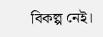বিকল্প নেই।